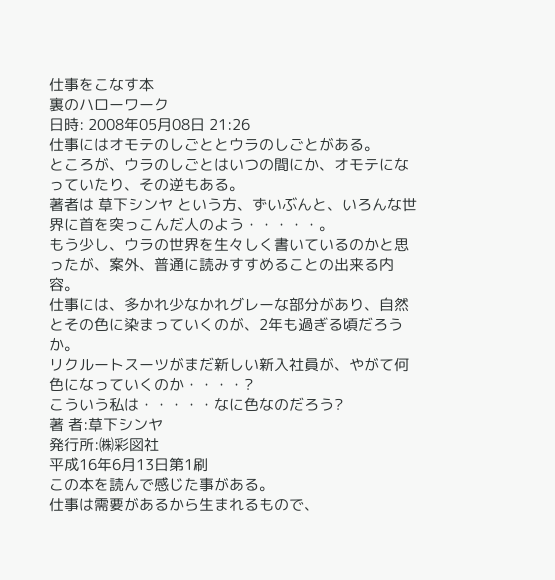仕事をこなす本
裏のハローワーク
日時: 2008年05月08日 21:26
仕事にはオモテのしごととウラのしごとがある。
ところが、ウラのしごとはいつの間にか、オモテになっていたり、その逆もある。
著者は 草下シンヤ という方、ずいぶんと、いろんな世界に首を突っこんだ人のよう・・・・・。
もう少し、ウラの世界を生々しく書いているのかと思ったが、案外、普通に読みすすめることの出来る内容。
仕事には、多かれ少なかれグレーな部分があり、自然とその色に染まっていくのが、2年も過ぎる頃だろうか。
リクルートスーツがまだ新しい新入社員が、やがて何色になっていくのか・・・・?
こういう私は・・・・・なに色なのだろう?
著 者:草下シンヤ
発行所:㈱彩図社
平成16年6月13日第1刷
この本を読んで感じた事がある。
仕事は需要があるから生まれるもので、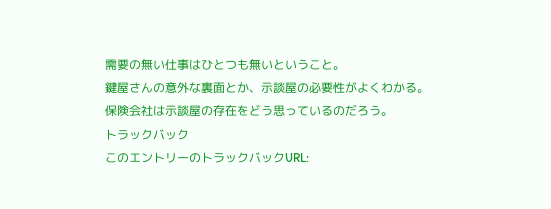需要の無い仕事はひとつも無いということ。
鍵屋さんの意外な裏面とか、示談屋の必要性がよくわかる。
保険会社は示談屋の存在をどう思っているのだろう。
トラックバック
このエントリーのトラックバックURL: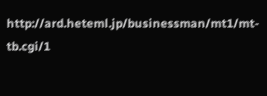http://ard.heteml.jp/businessman/mt1/mt-tb.cgi/1